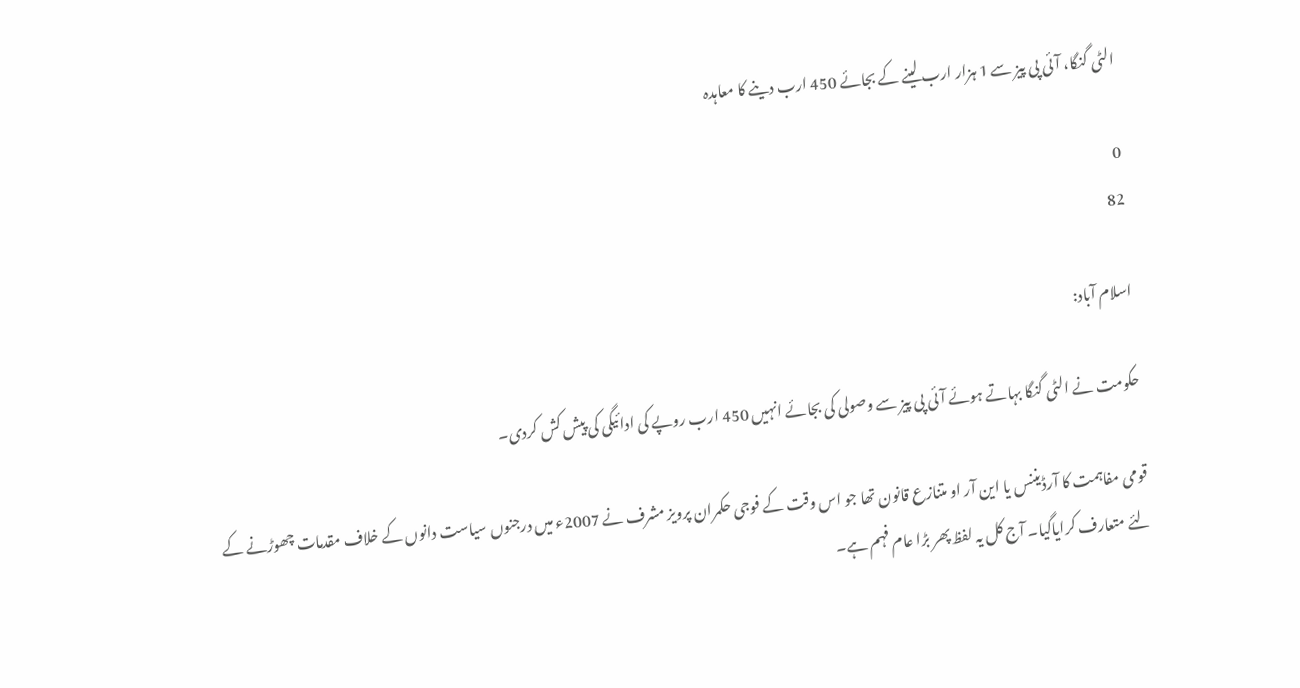الٹی گنگا، آئی پی پیز سے 1 ہزار ارب لینے کے بجائے 450 ارب دینے کا معاہدہ

0
82

اسلام آباد:

حکومت نے الٹی گنگا بہاتے ہوئے آئی پی پیز سے وصولی کی بجائے انہیں 450 ارب روپے کی ادائیگی کی پیش کش کردی۔

قومی مفاہمت کا آرڈیننس یا این آر او متنازع قانون تھا جو اس وقت کے فوجی حکمران پرویز مشرف نے 2007ء میں درجنوں سیاست دانوں کے خلاف مقدمات چھوڑنے کے لئے متعارف کرایاگیا۔ آج کل یہ لفظ پھر بڑا عام فہم ہے۔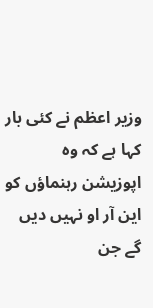وزیر اعظم نے کئی بار کہا ہے کہ وہ اپوزیشن رہنماؤں کو این آر او نہیں دیں گے جن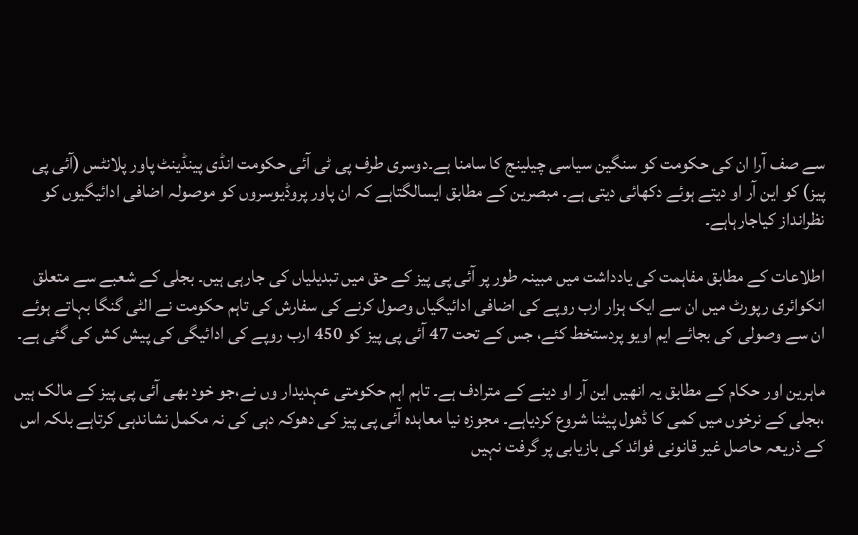سے صف آرا ان کی حکومت کو سنگین سیاسی چیلینج کا سامنا ہے۔دوسری طرف پی ٹی آئی حکومت انڈی پینڈینٹ پاور پلانٹس (آئی پی پیز) کو این آر او دیتے ہوئے دکھائی دیتی ہے۔ مبصرین کے مطابق ایسالگتاہے کہ ان پاور پروڈیوسروں کو موصولہ اضافی ادائیگیوں کو نظرانداز کیاجارہاہے۔

اطلاعات کے مطابق مفاہمت کی یادداشت میں مبینہ طور پر آئی پی پیز کے حق میں تبدیلیاں کی جارہی ہیں۔ بجلی کے شعبے سے متعلق انکوائری رپورٹ میں ان سے ایک ہزار ارب روپے کی اضافی ادائیگیاں وصول کرنے کی سفارش کی تاہم حکومت نے الٹی گنگا بہاتے ہوئے ان سے وصولی کی بجائے ایم اویو پردستخط کئے، جس کے تحت 47 آئی پی پیز کو 450 ارب روپے کی ادائیگی کی پیش کش کی گئی ہے۔

ماہرین اور حکام کے مطابق یہ انھیں این آر او دینے کے مترادف ہے۔ تاہم اہم حکومتی عہدیدار وں نے،جو خود بھی آئی پی پیز کے مالک ہیں ،بجلی کے نرخوں میں کمی کا ڈھول پیٹنا شروع کردیاہے۔ مجوزہ نیا معاہدہ آئی پی پیز کی دھوکہ دہی کی نہ مکمل نشاندہی کرتاہے بلکہ اس کے ذریعہ حاصل غیر قانونی فوائد کی بازیابی پر گرفت نہیں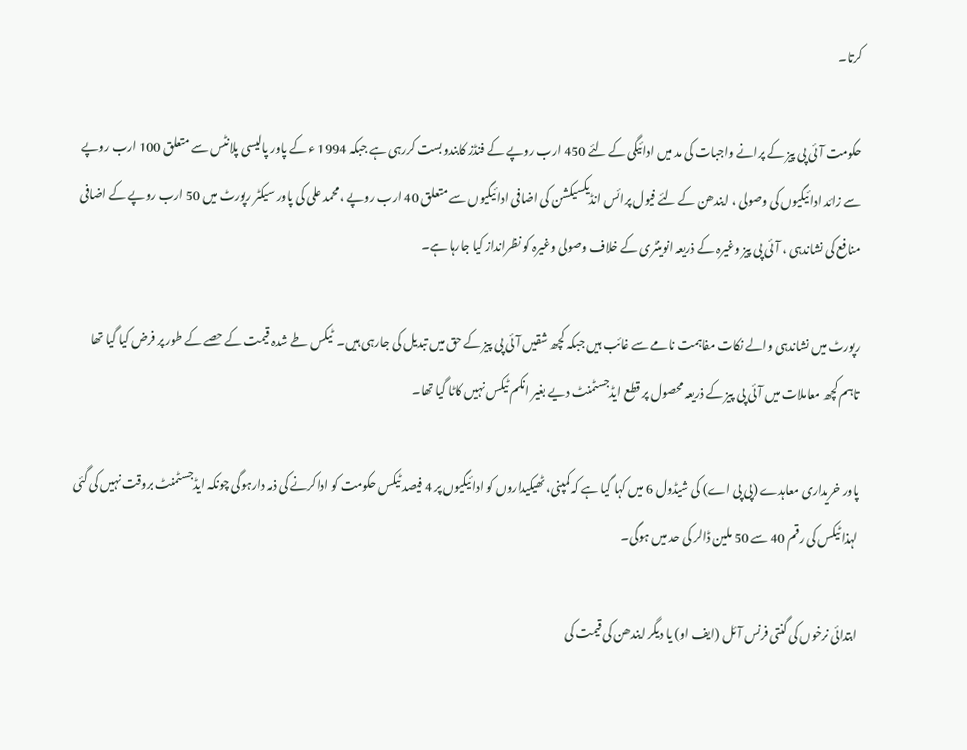کرتا۔

حکومت آئی پی پیز کے پرانے واجبات کی مد میں ادائیگی کے لئے 450 ارب روپے کے فنڈز کابندوبست کررہی ہے جبکہ 1994 ء کے پاور پالیسی پلانٹس سے متعلق 100 ارب روپے سے زائد ادائیگیوں کی وصولی ، ایندھن کے لئے فیول پرائس انڈیکسیکشن کی اضافی ادائیگیوں سے متعلق 40 ارب روپے ،محمد علی کی پاور سیکٹر رپورٹ میں 50 ارب روپے کے اضافی منافع کی نشاندہی ، آئی پی پیز وغیرہ کے ذریعہ انوینٹری کے خلاف وصولی وغیرہ کو نظرانداز کیا جارہا ہے۔

رپورٹ میں نشاندہی والے نکات مفاہمت نامے سے غائب ہیں جبکہ کچھ شقیں آئی پی پیز کے حق میں تبدیل کی جارہی ہیں۔  ٹیکس طے شدہ قیمت کے حصے کے طور پر فرض کیا گیا تھا تاہم کچھ معاملات میں آئی پی پیز کے ذریعہ محصول پر قطع ایڈجسٹمنٹ دیے بغیر انکم ٹیکس نہیں کاٹا گیا تھا۔

پاور خریداری معاہدے (پی پی اے) کی شیڈول 6 میں کہا گیا ہے کہ کمپنی، ٹھیکیداروں کو ادائیگیوں پر 4 فیصد ٹیکس حکومت کو اداکرنے کی ذمہ دارہوگی چونکہ ایڈجسٹمنٹ بروقت نہیں کی گئی لہذا ٹیکس کی رقم 40 سے 50 ملین ڈالر کی حد میں ہوگی۔

ابتدائی نرخوں کی گنتی فرنس آئل (ایف او) یا دیگر ایندھن کی قیمت کی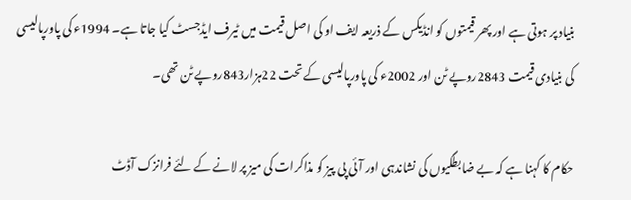بنیاد پر ہوتی ہے اور پھر قیمتوں کو انڈیکس کے ذریعہ ایف او کی اصل قیمت میں ٹیرف ایڈجسٹ کیا جاتا ہے۔ 1994ء کی پاورپالیسی کی بنیادی قیمت 2843روپے ٹن اور 2002ء کی پاورپالیسی کے تحت 22ہزار843روپے ٹن تھی۔

حکام کا کہنا ہے کہ بے ضابطگیوں کی نشاندہی اور آئی پی پیز کو مذاکرات کی میز پر لانے کے لئے فرانزک آڈٹ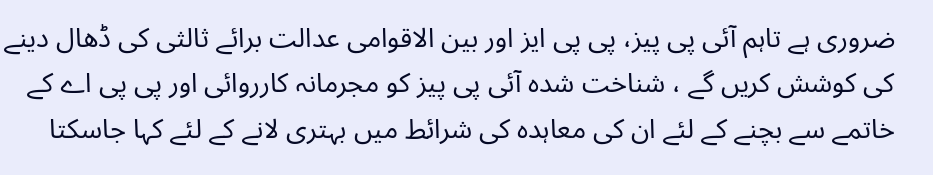ضروری ہے تاہم آئی پی پیز، پی پی ایز اور بین الاقوامی عدالت برائے ثالثی کی ڈھال دینے کی کوشش کریں گے ، شناخت شدہ آئی پی پیز کو مجرمانہ کارروائی اور پی پی اے کے خاتمے سے بچنے کے لئے ان کی معاہدہ کی شرائط میں بہتری لانے کے لئے کہا جاسکتا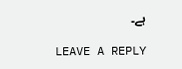ہے۔

LEAVE A REPLY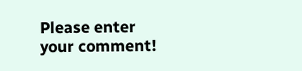Please enter your comment!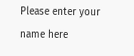Please enter your name here